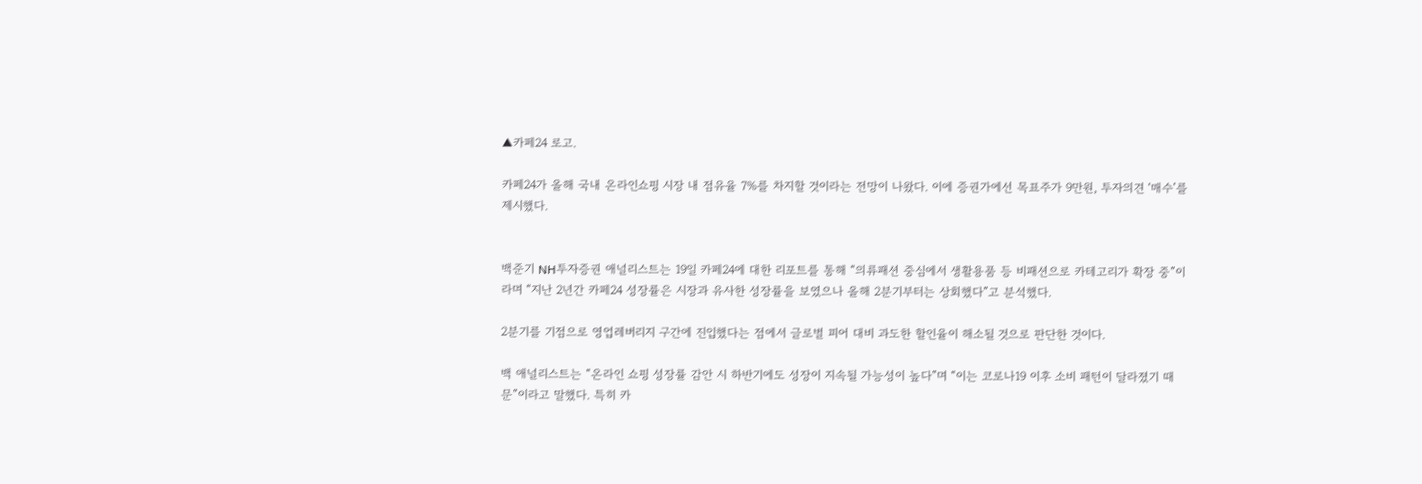▲카페24 로고.

카페24가 올해 국내 온라인쇼핑 시장 내 점유율 7%를 차지할 것이라는 전망이 나왔다. 이에 증권가에선 목표주가 9만원, 투자의견 ‘매수’를 제시했다.


백준기 NH투자증권 애널리스트는 19일 카페24에 대한 리포트를 통해 “의류패션 중심에서 생활용품 등 비패션으로 카테고리가 확장 중”이라며 “지난 2년간 카페24 성장률은 시장과 유사한 성장률을 보였으나 올해 2분기부터는 상회했다”고 분석했다.

2분기를 기점으로 영업레버리지 구간에 진입했다는 점에서 글로벌 피어 대비 과도한 할인율이 해소될 것으로 판단한 것이다.

백 애널리스트는 “온라인 쇼핑 성장률 감안 시 하반기에도 성장이 지속될 가능성이 높다”며 “이는 코로나19 이후 소비 패턴이 달라졌기 때문”이라고 말했다. 특히 카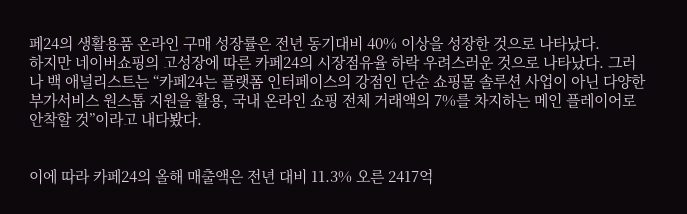페24의 생활용품 온라인 구매 성장률은 전년 동기대비 40% 이상을 성장한 것으로 나타났다.
하지만 네이버쇼핑의 고성장에 따른 카페24의 시장점유율 하락 우려스러운 것으로 나타났다. 그러나 백 애널리스트는 “카페24는 플랫폼 인터페이스의 강점인 단순 쇼핑몰 솔루션 사업이 아닌 다양한 부가서비스 원스톱 지원을 활용, 국내 온라인 쇼핑 전체 거래액의 7%를 차지하는 메인 플레이어로 안착할 것”이라고 내다봤다.


이에 따라 카페24의 올해 매출액은 전년 대비 11.3% 오른 2417억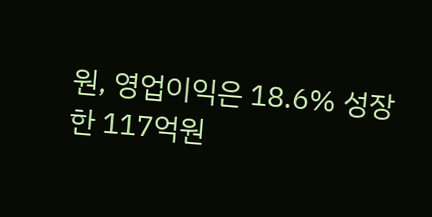원, 영업이익은 18.6% 성장한 117억원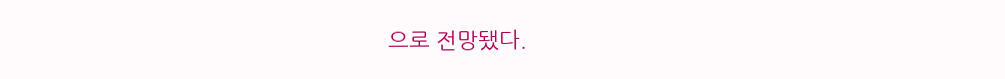으로 전망됐다.